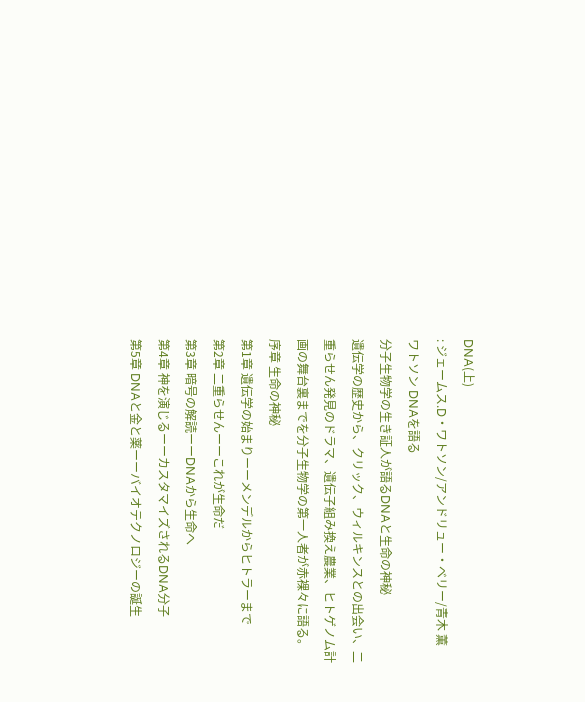DNA(上)
: ジェームス.D・ワトソン/アンドリュー・ベリー/青木 薫
ワトソン DNAを語る
分子生物学の生き証人が語るDNAと生命の神秘
遺伝学の歴史から、クリック、ウィルキンスとの出会い、二重らせん発見のドラマ、遺伝子組み換え農業、ヒトゲノム計画の舞台裏までを分子生物学の第一人者が赤裸々に語る。
序章 生命の神秘
第1章 遺伝学の始まりーーメンデルからヒトラーまで
第2章 二重らせんーーこれが生命だ
第3章 暗号の解読ーーDNAから生命へ
第4章 神を演じるーーカスタマイズされるDNA分子
第5章 DNAと金と薬ーーバイオテクノロジーの誕生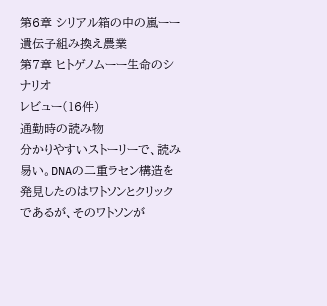第6章 シリアル箱の中の嵐ーー遺伝子組み換え農業
第7章 ヒトゲノムーー生命のシナリオ
レビュー(16件)
通勤時の読み物
分かりやすいストーリーで、読み易い。DNAの二重ラセン構造を発見したのはワトソンとクリックであるが、そのワトソンが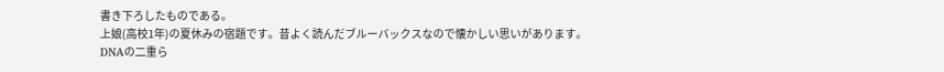書き下ろしたものである。
上娘(高校1年)の夏休みの宿題です。昔よく読んだブルーバックスなので懐かしい思いがあります。
DNAの二重ら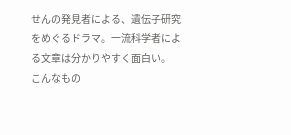せんの発見者による、遺伝子研究をめぐるドラマ。一流科学者による文章は分かりやすく面白い。
こんなもの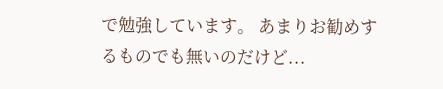で勉強しています。 あまりお勧めするものでも無いのだけど...